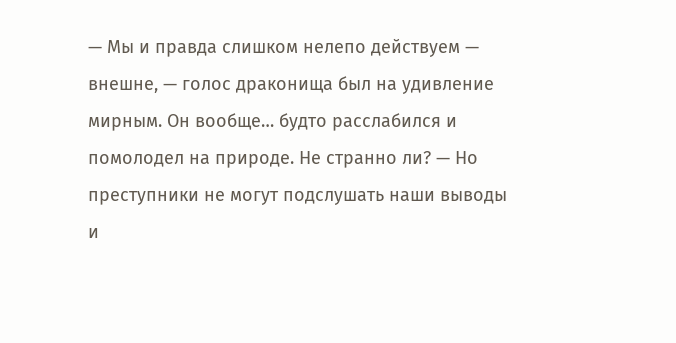— Мы и правда слишком нелепо действуем — внешне, — голос драконища был на удивление мирным. Он вообще… будто расслабился и помолодел на природе. Не странно ли? — Но преступники не могут подслушать наши выводы и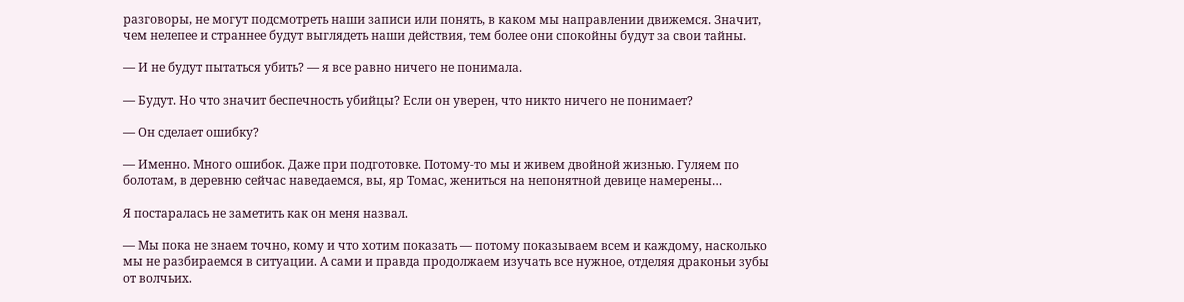разговоры, не могут подсмотреть наши записи или понять, в каком мы направлении движемся. Значит, чем нелепее и страннее будут выглядеть наши действия, тем более они спокойны будут за свои тайны.

— И не будут пытаться убить? — я все равно ничего не понимала.

— Будут. Но что значит беспечность убийцы? Если он уверен, что никто ничего не понимает?

— Он сделает ошибку?

— Именно. Много ошибок. Даже при подготовке. Потому-то мы и живем двойной жизнью. Гуляем по болотам, в деревню сейчас наведаемся, вы, яр Томас, жениться на непонятной девице намерены…

Я постаралась не заметить как он меня назвал.

— Мы пока не знаем точно, кому и что хотим показать — потому показываем всем и каждому, насколько мы не разбираемся в ситуации. А сами и правда продолжаем изучать все нужное, отделяя драконьи зубы от волчьих.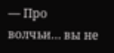— Про волчьи… вы не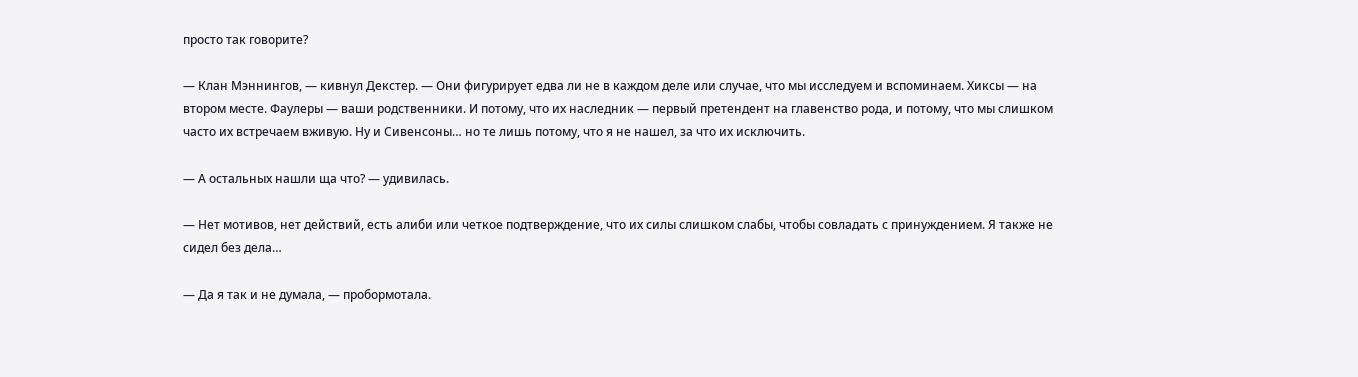просто так говорите?

— Клан Мэннингов, — кивнул Декстер. — Они фигурирует едва ли не в каждом деле или случае, что мы исследуем и вспоминаем. Хиксы — на втором месте. Фаулеры — ваши родственники. И потому, что их наследник — первый претендент на главенство рода, и потому, что мы слишком часто их встречаем вживую. Ну и Сивенсоны… но те лишь потому, что я не нашел, за что их исключить.

— А остальных нашли ща что? — удивилась.

— Нет мотивов, нет действий, есть алиби или четкое подтверждение, что их силы слишком слабы, чтобы совладать с принуждением. Я также не сидел без дела…

— Да я так и не думала, — пробормотала.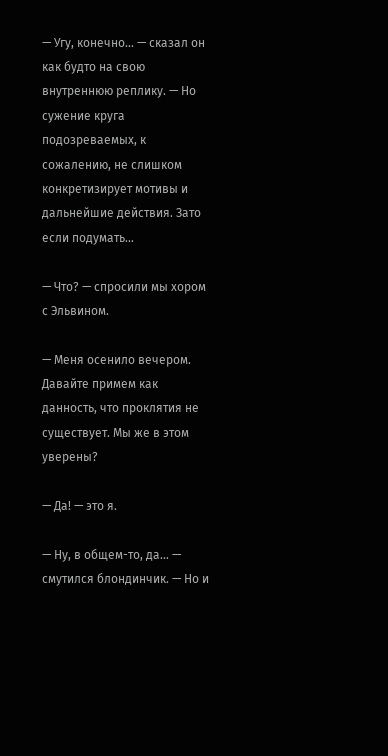— Угу, конечно… — сказал он как будто на свою внутреннюю реплику. — Но сужение круга подозреваемых, к сожалению, не слишком конкретизирует мотивы и дальнейшие действия. Зато если подумать…

— Что? — спросили мы хором с Эльвином.

— Меня осенило вечером. Давайте примем как данность, что проклятия не существует. Мы же в этом уверены?

— Да! — это я.

— Ну, в общем-то, да… — смутился блондинчик. — Но и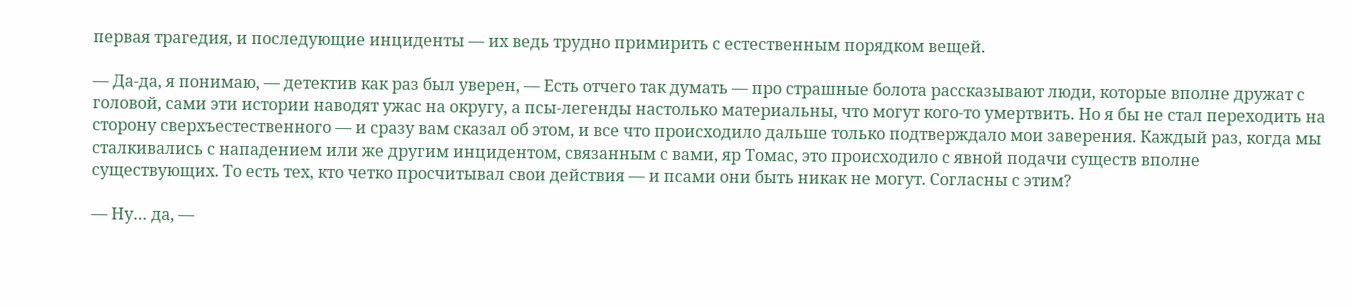первая трагедия, и последующие инциденты — их ведь трудно примирить с естественным порядком вещей.

— Да-да, я понимаю, — детектив как раз был уверен, — Есть отчего так думать — про страшные болота рассказывают люди, которые вполне дружат с головой, сами эти истории наводят ужас на округу, а псы-легенды настолько материальны, что могут кого-то умертвить. Но я бы не стал переходить на сторону сверхъестественного — и сразу вам сказал об этом, и все что происходило дальше только подтверждало мои заверения. Каждый раз, когда мы сталкивались с нападением или же другим инцидентом, связанным с вами, яр Томас, это происходило с явной подачи существ вполне существующих. То есть тех, кто четко просчитывал свои действия — и псами они быть никак не могут. Согласны с этим?

— Ну… да, —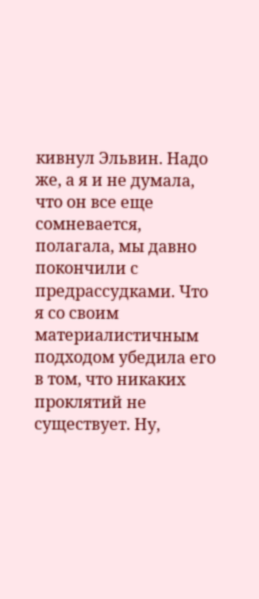кивнул Эльвин. Надо же, а я и не думала, что он все еще сомневается, полагала, мы давно покончили с предрассудками. Что я со своим материалистичным подходом убедила его в том, что никаких проклятий не существует. Ну,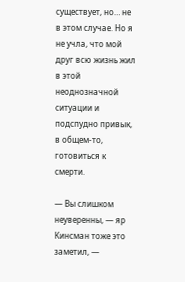существует, но… не в этом случае. Но я не учла, что мой друг всю жизнь жил в этой неоднозначной ситуации и подспудно привык, в общем-то, готовиться к смерти.

— Вы слишком неуверенны, — яр Кинсман тоже это заметил, —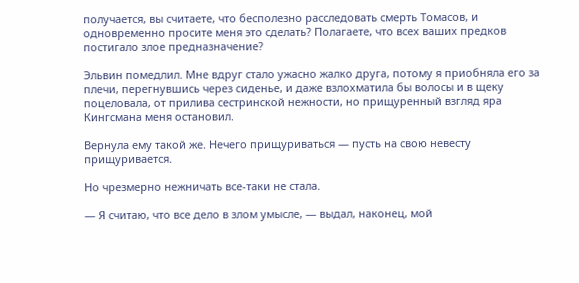получается, вы считаете, что бесполезно расследовать смерть Томасов, и одновременно просите меня это сделать? Полагаете, что всех ваших предков постигало злое предназначение?

Эльвин помедлил. Мне вдруг стало ужасно жалко друга, потому я приобняла его за плечи, перегнувшись через сиденье, и даже взлохматила бы волосы и в щеку поцеловала, от прилива сестринской нежности, но прищуренный взгляд яра Кингсмана меня остановил.

Вернула ему такой же. Нечего прищуриваться — пусть на свою невесту прищуривается.

Но чрезмерно нежничать все-таки не стала.

— Я считаю, что все дело в злом умысле, — выдал, наконец, мой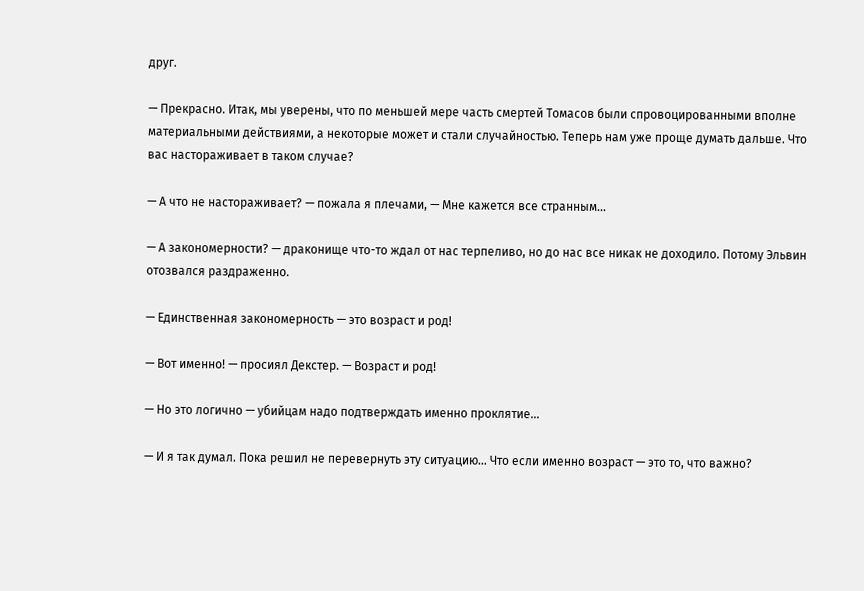друг.

— Прекрасно. Итак, мы уверены, что по меньшей мере часть смертей Томасов были спровоцированными вполне материальными действиями, а некоторые может и стали случайностью. Теперь нам уже проще думать дальше. Что вас настораживает в таком случае?

— А что не настораживает? — пожала я плечами, — Мне кажется все странным…

— А закономерности? — драконище что-то ждал от нас терпеливо, но до нас все никак не доходило. Потому Эльвин отозвался раздраженно.

— Единственная закономерность — это возраст и род!

— Вот именно! — просиял Декстер. — Возраст и род!

— Но это логично — убийцам надо подтверждать именно проклятие…

— И я так думал. Пока решил не перевернуть эту ситуацию… Что если именно возраст — это то, что важно?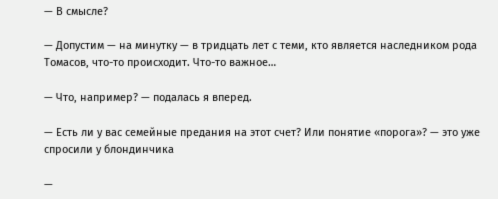— В смысле?

— Допустим — на минутку — в тридцать лет с теми, кто является наследником рода Томасов, что-то происходит. Что-то важное…

— Что, например? — подалась я вперед.

— Есть ли у вас семейные предания на этот счет? Или понятие «порога»? — это уже спросили у блондинчика

—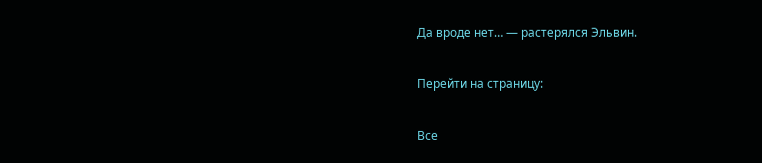Да вроде нет… — растерялся Эльвин.

Перейти на страницу:

Все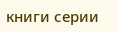книги серии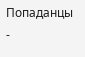Попаданцы -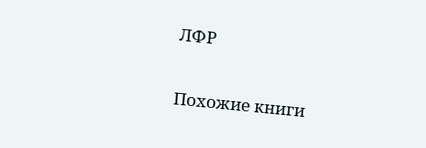ЛФР

Похожие книги